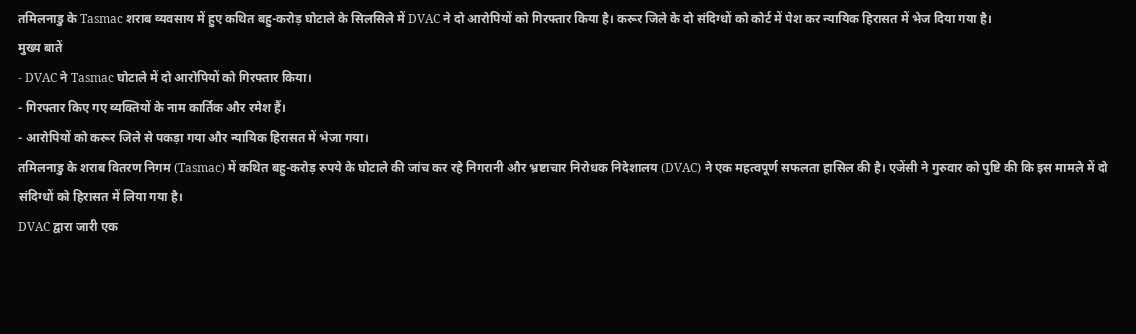तमिलनाडु के Tasmac शराब व्यवसाय में हुए कथित बहु-करोड़ घोटाले के सिलसिले में DVAC ने दो आरोपियों को गिरफ्तार किया है। करूर जिले के दो संदिग्धों को कोर्ट में पेश कर न्यायिक हिरासत में भेज दिया गया है।
मुख्य बातें
- DVAC ने Tasmac घोटाले में दो आरोपियों को गिरफ्तार किया।
- गिरफ्तार किए गए व्यक्तियों के नाम कार्तिक और रमेश हैं।
- आरोपियों को करूर जिले से पकड़ा गया और न्यायिक हिरासत में भेजा गया।
तमिलनाडु के शराब वितरण निगम (Tasmac) में कथित बहु-करोड़ रुपये के घोटाले की जांच कर रहे निगरानी और भ्रष्टाचार निरोधक निदेशालय (DVAC) ने एक महत्वपूर्ण सफलता हासिल की है। एजेंसी ने गुरुवार को पुष्टि की कि इस मामले में दो संदिग्धों को हिरासत में लिया गया है।
DVAC द्वारा जारी एक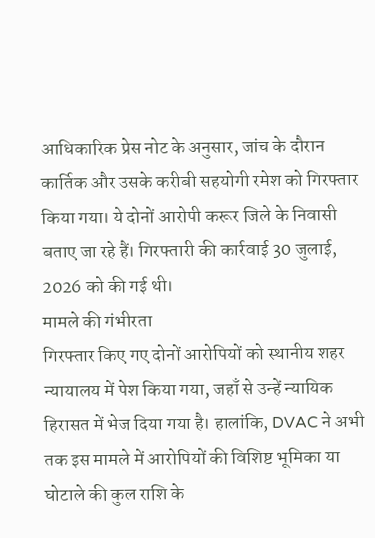आधिकारिक प्रेस नोट के अनुसार, जांच के दौरान कार्तिक और उसके करीबी सहयोगी रमेश को गिरफ्तार किया गया। ये दोनों आरोपी करूर जिले के निवासी बताए जा रहे हैं। गिरफ्तारी की कार्रवाई 30 जुलाई, 2026 को की गई थी।
मामले की गंभीरता
गिरफ्तार किए गए दोनों आरोपियों को स्थानीय शहर न्यायालय में पेश किया गया, जहाँ से उन्हें न्यायिक हिरासत में भेज दिया गया है। हालांकि, DVAC ने अभी तक इस मामले में आरोपियों की विशिष्ट भूमिका या घोटाले की कुल राशि के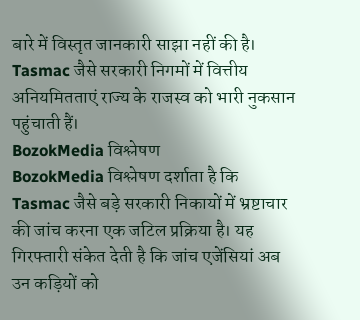बारे में विस्तृत जानकारी साझा नहीं की है।
Tasmac जैसे सरकारी निगमों में वित्तीय अनियमितताएं राज्य के राजस्व को भारी नुकसान पहुंचाती हैं।
BozokMedia विश्लेषण
BozokMedia विश्लेषण दर्शाता है कि Tasmac जैसे बड़े सरकारी निकायों में भ्रष्टाचार की जांच करना एक जटिल प्रक्रिया है। यह गिरफ्तारी संकेत देती है कि जांच एजेंसियां अब उन कड़ियों को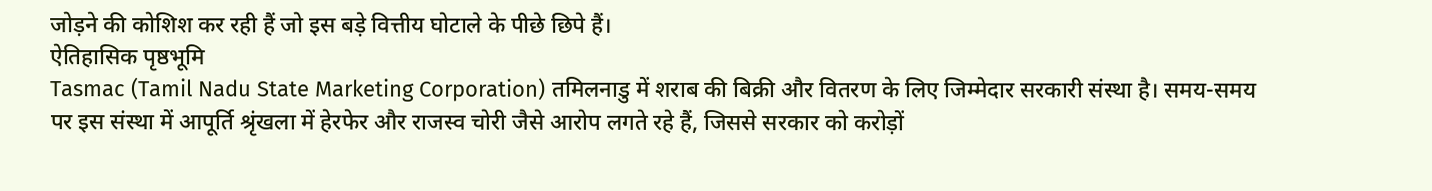जोड़ने की कोशिश कर रही हैं जो इस बड़े वित्तीय घोटाले के पीछे छिपे हैं।
ऐतिहासिक पृष्ठभूमि
Tasmac (Tamil Nadu State Marketing Corporation) तमिलनाडु में शराब की बिक्री और वितरण के लिए जिम्मेदार सरकारी संस्था है। समय-समय पर इस संस्था में आपूर्ति श्रृंखला में हेरफेर और राजस्व चोरी जैसे आरोप लगते रहे हैं, जिससे सरकार को करोड़ों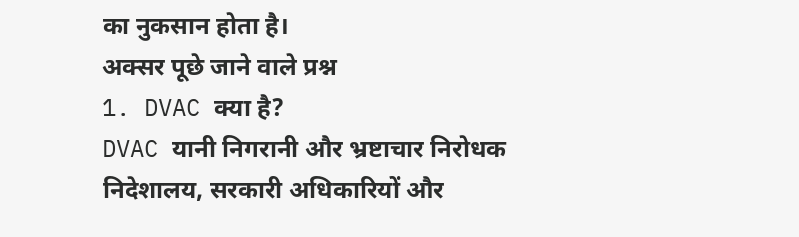का नुकसान होता है।
अक्सर पूछे जाने वाले प्रश्न
1. DVAC क्या है?
DVAC यानी निगरानी और भ्रष्टाचार निरोधक निदेशालय, सरकारी अधिकारियों और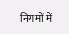निगमों में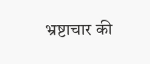भ्रष्टाचार की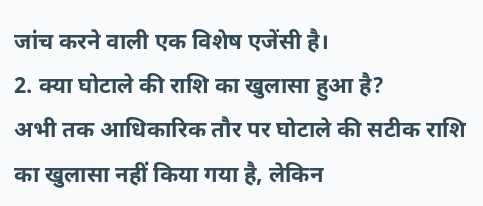जांच करने वाली एक विशेष एजेंसी है।
2. क्या घोटाले की राशि का खुलासा हुआ है?
अभी तक आधिकारिक तौर पर घोटाले की सटीक राशि का खुलासा नहीं किया गया है, लेकिन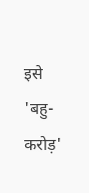इसे 'बहु-करोड़'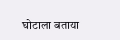घोटाला बताया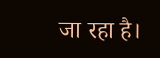जा रहा है।